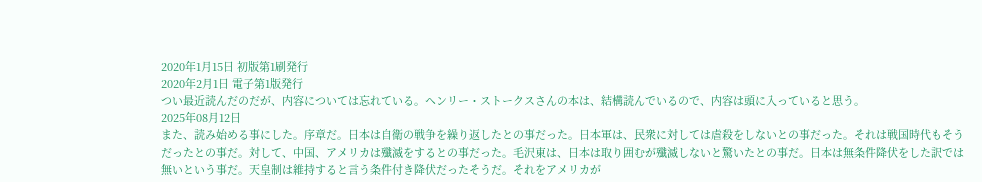2020年1月15日 初版第1刷発行
2020年2月1日 電子第1版発行
つい最近読んだのだが、内容については忘れている。ヘンリー・ストークスさんの本は、結構読んでいるので、内容は頭に入っていると思う。
2025年08月12日
また、読み始める事にした。序章だ。日本は自衛の戦争を繰り返したとの事だった。日本軍は、民衆に対しては虐殺をしないとの事だった。それは戦国時代もそうだったとの事だ。対して、中国、アメリカは殲滅をするとの事だった。毛沢東は、日本は取り囲むが殲滅しないと驚いたとの事だ。日本は無条件降伏をした訳では無いという事だ。天皇制は維持すると言う条件付き降伏だったそうだ。それをアメリカが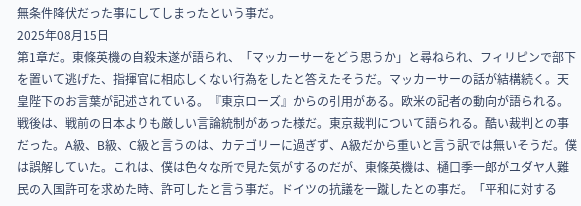無条件降伏だった事にしてしまったという事だ。
2025年08月15日
第1章だ。東條英機の自殺未遂が語られ、「マッカーサーをどう思うか」と尋ねられ、フィリピンで部下を置いて逃げた、指揮官に相応しくない行為をしたと答えたそうだ。マッカーサーの話が結構続く。天皇陛下のお言葉が記述されている。『東京ローズ』からの引用がある。欧米の記者の動向が語られる。戦後は、戦前の日本よりも厳しい言論統制があった様だ。東京裁判について語られる。酷い裁判との事だった。A級、B級、C級と言うのは、カテゴリーに過ぎず、A級だから重いと言う訳では無いそうだ。僕は誤解していた。これは、僕は色々な所で見た気がするのだが、東條英機は、樋口季一郎がユダヤ人難民の入国許可を求めた時、許可したと言う事だ。ドイツの抗議を一蹴したとの事だ。「平和に対する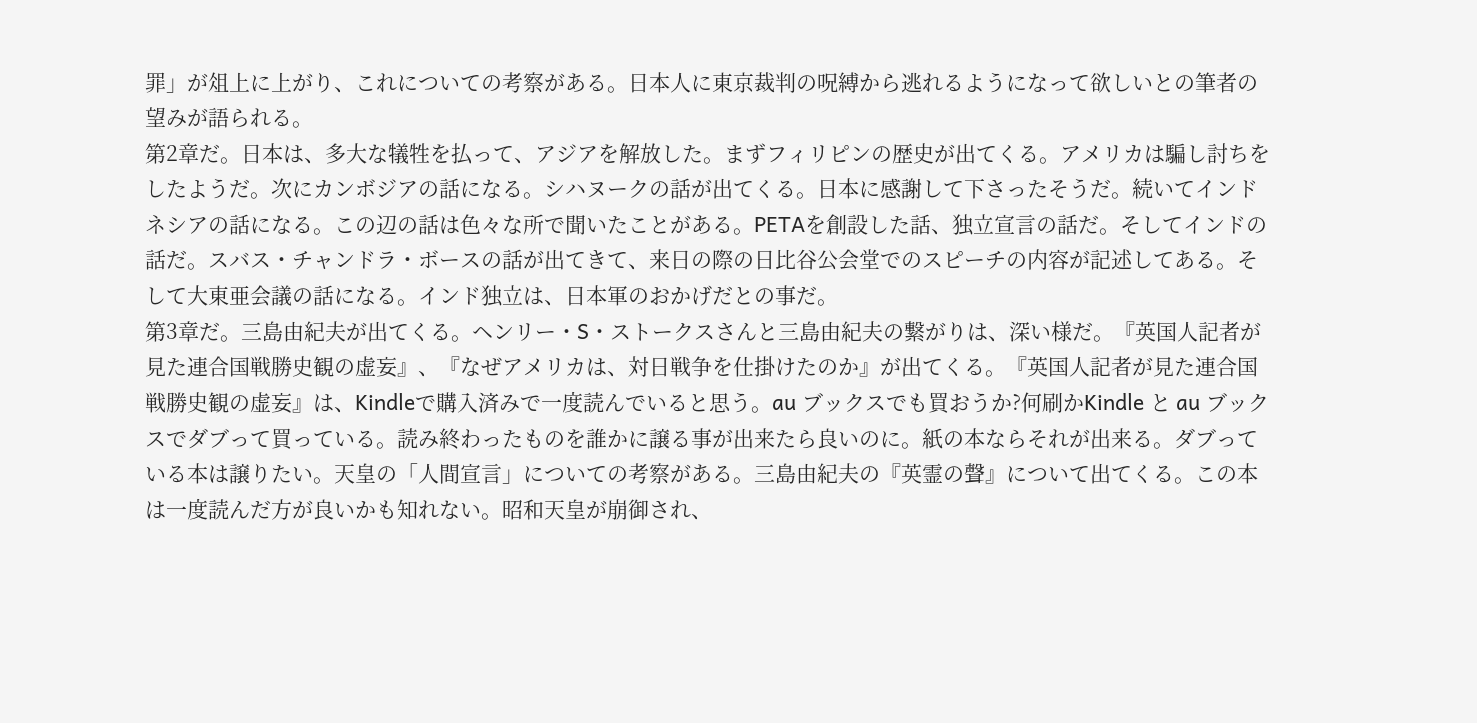罪」が俎上に上がり、これについての考察がある。日本人に東京裁判の呪縛から逃れるようになって欲しいとの筆者の望みが語られる。
第2章だ。日本は、多大な犠牲を払って、アジアを解放した。まずフィリピンの歴史が出てくる。アメリカは騙し討ちをしたようだ。次にカンボジアの話になる。シハヌークの話が出てくる。日本に感謝して下さったそうだ。続いてインドネシアの話になる。この辺の話は色々な所で聞いたことがある。PETAを創設した話、独立宣言の話だ。そしてインドの話だ。スバス・チャンドラ・ボースの話が出てきて、来日の際の日比谷公会堂でのスピーチの内容が記述してある。そして大東亜会議の話になる。インド独立は、日本軍のおかげだとの事だ。
第3章だ。三島由紀夫が出てくる。ヘンリー・S・ストークスさんと三島由紀夫の繋がりは、深い様だ。『英国人記者が見た連合国戦勝史観の虚妄』、『なぜアメリカは、対日戦争を仕掛けたのか』が出てくる。『英国人記者が見た連合国戦勝史観の虚妄』は、Kindleで購入済みで一度読んでいると思う。au ブックスでも買おうか?何刷かKindle と au ブックスでダブって買っている。読み終わったものを誰かに譲る事が出来たら良いのに。紙の本ならそれが出来る。ダブっている本は譲りたい。天皇の「人間宣言」についての考察がある。三島由紀夫の『英霊の聲』について出てくる。この本は一度読んだ方が良いかも知れない。昭和天皇が崩御され、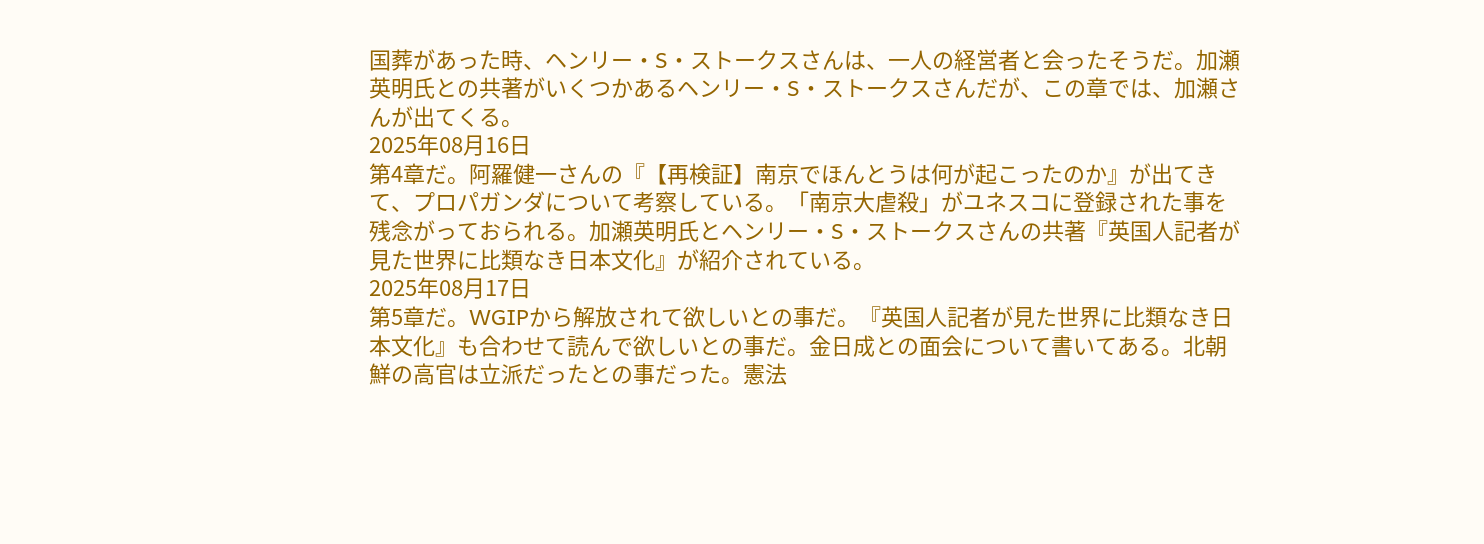国葬があった時、ヘンリー・S・ストークスさんは、一人の経営者と会ったそうだ。加瀬英明氏との共著がいくつかあるヘンリー・S・ストークスさんだが、この章では、加瀬さんが出てくる。
2025年08月16日
第4章だ。阿羅健一さんの『【再検証】南京でほんとうは何が起こったのか』が出てきて、プロパガンダについて考察している。「南京大虐殺」がユネスコに登録された事を残念がっておられる。加瀬英明氏とヘンリー・S・ストークスさんの共著『英国人記者が見た世界に比類なき日本文化』が紹介されている。
2025年08月17日
第5章だ。WGIPから解放されて欲しいとの事だ。『英国人記者が見た世界に比類なき日本文化』も合わせて読んで欲しいとの事だ。金日成との面会について書いてある。北朝鮮の高官は立派だったとの事だった。憲法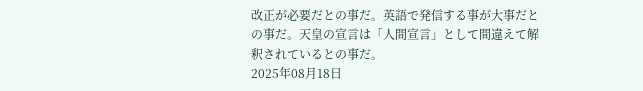改正が必要だとの事だ。英語で発信する事が大事だとの事だ。天皇の宣言は「人間宣言」として間違えて解釈されているとの事だ。
2025年08月18日